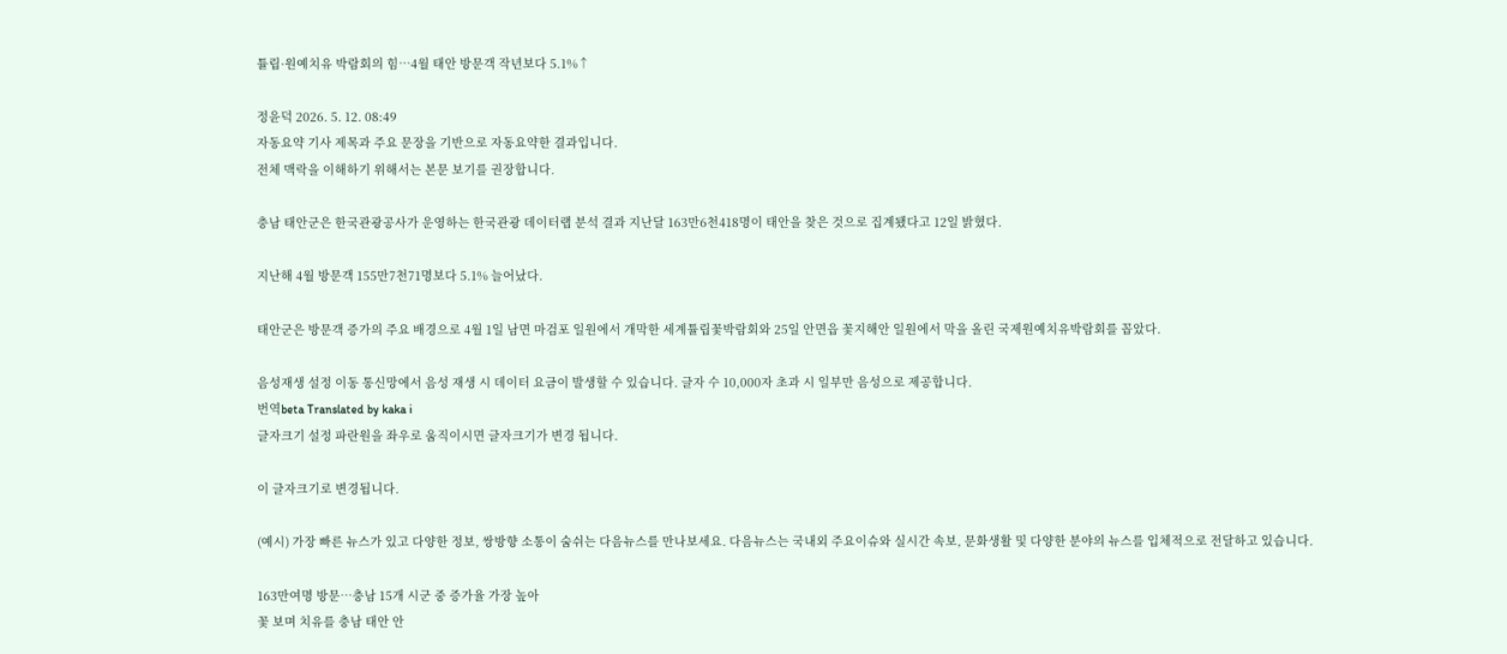튤립·원예치유 박람회의 힘…4월 태안 방문객 작년보다 5.1%↑

정윤덕 2026. 5. 12. 08:49
자동요약 기사 제목과 주요 문장을 기반으로 자동요약한 결과입니다.
전체 맥락을 이해하기 위해서는 본문 보기를 권장합니다.

충남 태안군은 한국관광공사가 운영하는 한국관광 데이터랩 분석 결과 지난달 163만6천418명이 태안을 찾은 것으로 집계됐다고 12일 밝혔다.

지난해 4월 방문객 155만7천71명보다 5.1% 늘어났다.

태안군은 방문객 증가의 주요 배경으로 4월 1일 남면 마검포 일원에서 개막한 세계튤립꽃박람회와 25일 안면읍 꽃지해안 일원에서 막을 올린 국제원예치유박람회를 꼽았다.

음성재생 설정 이동 통신망에서 음성 재생 시 데이터 요금이 발생할 수 있습니다. 글자 수 10,000자 초과 시 일부만 음성으로 제공합니다.
번역beta Translated by kaka i
글자크기 설정 파란원을 좌우로 움직이시면 글자크기가 변경 됩니다.

이 글자크기로 변경됩니다.

(예시) 가장 빠른 뉴스가 있고 다양한 정보, 쌍방향 소통이 숨쉬는 다음뉴스를 만나보세요. 다음뉴스는 국내외 주요이슈와 실시간 속보, 문화생활 및 다양한 분야의 뉴스를 입체적으로 전달하고 있습니다.

163만여명 방문…충남 15개 시군 중 증가율 가장 높아
꽃 보며 치유를 충남 태안 안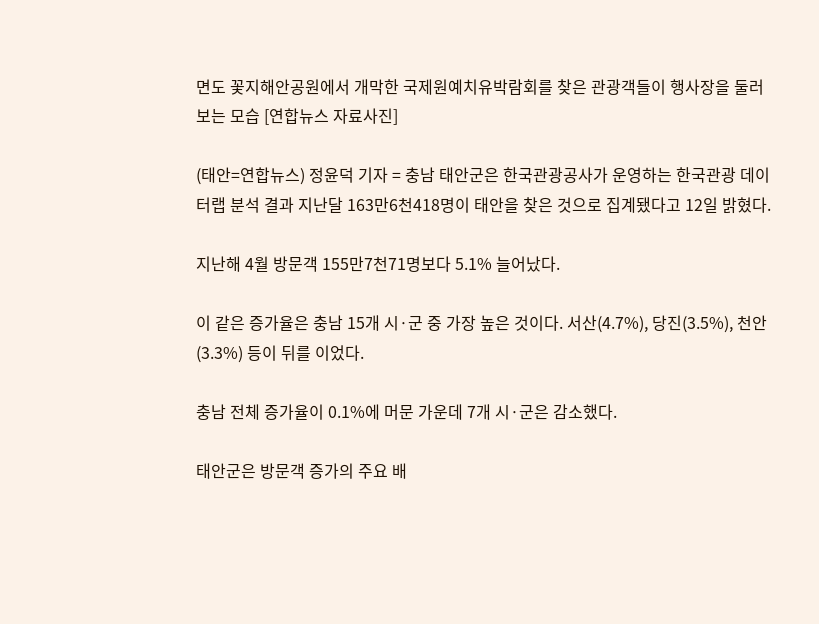면도 꽃지해안공원에서 개막한 국제원예치유박람회를 찾은 관광객들이 행사장을 둘러보는 모습 [연합뉴스 자료사진]

(태안=연합뉴스) 정윤덕 기자 = 충남 태안군은 한국관광공사가 운영하는 한국관광 데이터랩 분석 결과 지난달 163만6천418명이 태안을 찾은 것으로 집계됐다고 12일 밝혔다.

지난해 4월 방문객 155만7천71명보다 5.1% 늘어났다.

이 같은 증가율은 충남 15개 시·군 중 가장 높은 것이다. 서산(4.7%), 당진(3.5%), 천안(3.3%) 등이 뒤를 이었다.

충남 전체 증가율이 0.1%에 머문 가운데 7개 시·군은 감소했다.

태안군은 방문객 증가의 주요 배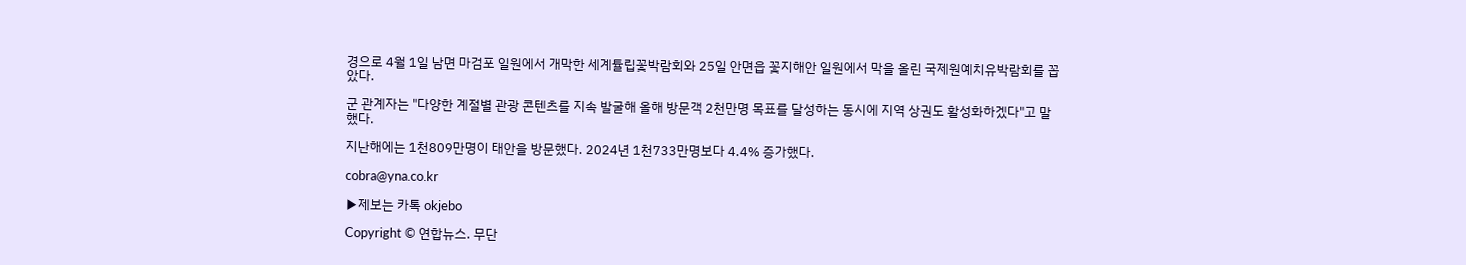경으로 4월 1일 남면 마검포 일원에서 개막한 세계튤립꽃박람회와 25일 안면읍 꽃지해안 일원에서 막을 올린 국제원예치유박람회를 꼽았다.

군 관계자는 "다양한 계절별 관광 콘텐츠를 지속 발굴해 올해 방문객 2천만명 목표를 달성하는 동시에 지역 상권도 활성화하겠다"고 말했다.

지난해에는 1천809만명이 태안을 방문했다. 2024년 1천733만명보다 4.4% 증가했다.

cobra@yna.co.kr

▶제보는 카톡 okjebo

Copyright © 연합뉴스. 무단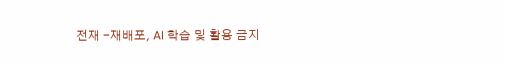전재 -재배포, AI 학습 및 활용 금지